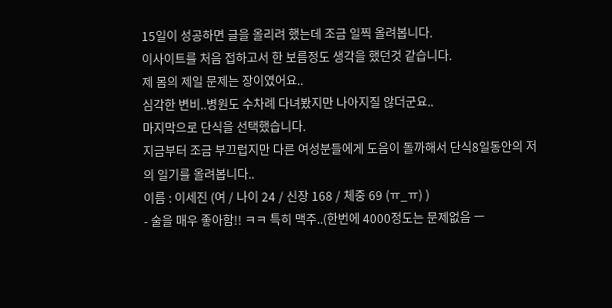15일이 성공하면 글을 올리려 했는데 조금 일찍 올려봅니다.
이사이트를 처음 접하고서 한 보름정도 생각을 했던것 같습니다.
제 몸의 제일 문제는 장이였어요..
심각한 변비..병원도 수차례 다녀봤지만 나아지질 않더군요..
마지막으로 단식을 선택했습니다.
지금부터 조금 부끄럽지만 다른 여성분들에게 도음이 돌까해서 단식8일동안의 저의 일기를 올려봅니다..
이름 : 이세진 (여 / 나이 24 / 신장 168 / 체중 69 (ㅠ_ㅠ) )
- 술을 매우 좋아함!! ㅋㅋ 특히 맥주..(한번에 4000정도는 문제없음 ㅡ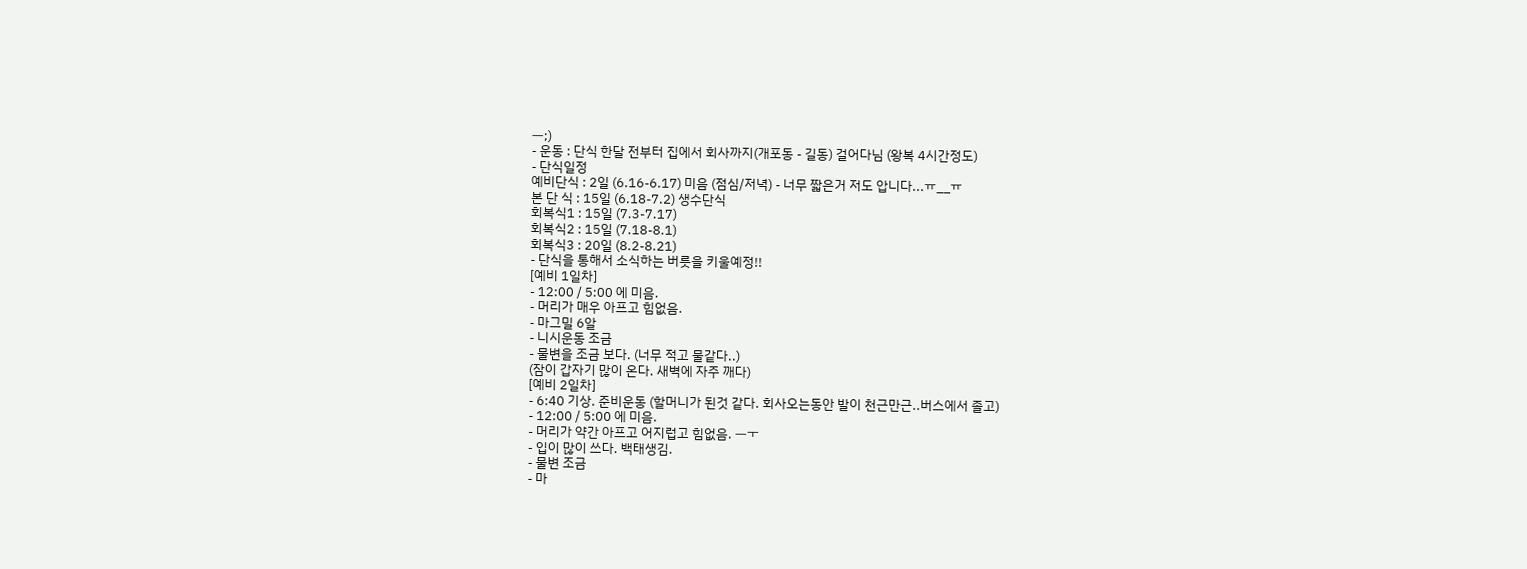ㅡ;)
- 운동 : 단식 한달 전부터 집에서 회사까지(개포동 - 길동) 걸어다님 (왕복 4시간정도)
- 단식일정
예비단식 : 2일 (6.16-6.17) 미음 (점심/저녁) - 너무 짧은거 저도 압니다...ㅠ__ㅠ
본 단 식 : 15일 (6.18-7.2) 생수단식
회복식1 : 15일 (7.3-7.17)
회복식2 : 15일 (7.18-8.1)
회복식3 : 20일 (8.2-8.21)
- 단식을 통해서 소식하는 버릇을 키울예정!!
[예비 1일차]
- 12:00 / 5:00 에 미음.
- 머리가 매우 아프고 힘없음.
- 마그밀 6알
- 니시운동 조금
- 물변을 조금 보다. (너무 적고 물같다..)
(잠이 갑자기 많이 온다. 새벽에 자주 깨다)
[예비 2일차]
- 6:40 기상. 준비운동 (할머니가 된것 같다. 회사오는동안 발이 천근만근..버스에서 졸고)
- 12:00 / 5:00 에 미음.
- 머리가 약간 아프고 어지럽고 힘없음. ㅡㅜ
- 입이 많이 쓰다. 백태생김.
- 물변 조금
- 마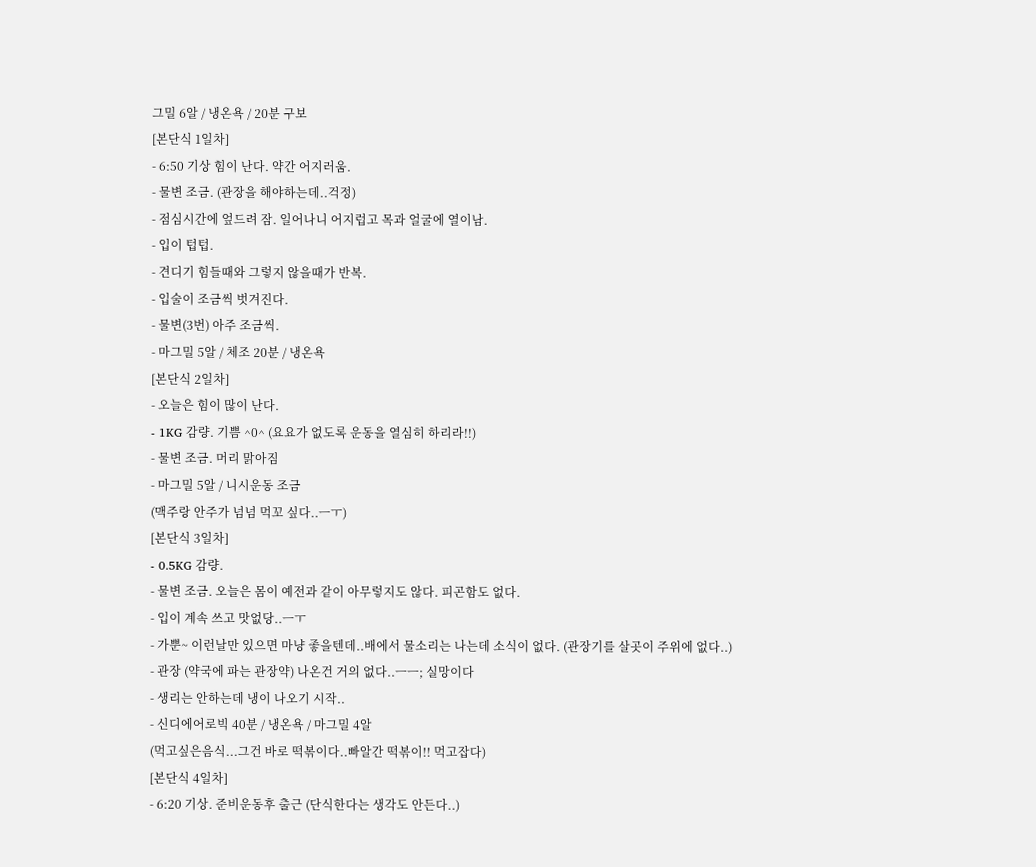그밀 6알 / 냉온욕 / 20분 구보
[본단식 1일차]
- 6:50 기상 힘이 난다. 약간 어지러움.
- 물변 조금. (관장을 해야하는데..걱정)
- 점심시간에 엎드려 잠. 일어나니 어지럽고 목과 얼굴에 열이남.
- 입이 텁텁.
- 견디기 힘들때와 그렇지 않을때가 반복.
- 입술이 조금씩 벗겨진다.
- 물변(3번) 아주 조금씩.
- 마그밀 5알 / 체조 20분 / 냉온욕
[본단식 2일차]
- 오늘은 힘이 많이 난다.
- 1KG 감량. 기쁨 ^0^ (요요가 없도록 운동을 열심히 하리라!!)
- 물변 조금. 머리 맑아짐
- 마그밀 5알 / 니시운동 조금
(맥주랑 안주가 넘넘 먹꼬 싶다..ㅡㅜ)
[본단식 3일차]
- 0.5KG 감량.
- 물변 조금. 오늘은 몸이 예전과 같이 아무렇지도 않다. 피곤함도 없다.
- 입이 계속 쓰고 맛없당..ㅡㅜ
- 가뿐~ 이런날만 있으면 마냥 좋을텐데..배에서 물소리는 나는데 소식이 없다. (관장기를 살곳이 주위에 없다..)
- 관장 (약국에 파는 관장약) 나온건 거의 없다..ㅡㅡ; 실망이다
- 생리는 안하는데 냉이 나오기 시작..
- 신디에어로빅 40분 / 냉온욕 / 마그밀 4알
(먹고싶은음식...그건 바로 떡볶이다..빠알간 떡볶이!! 먹고잡다)
[본단식 4일차]
- 6:20 기상. 준비운동후 출근 (단식한다는 생각도 안든다..)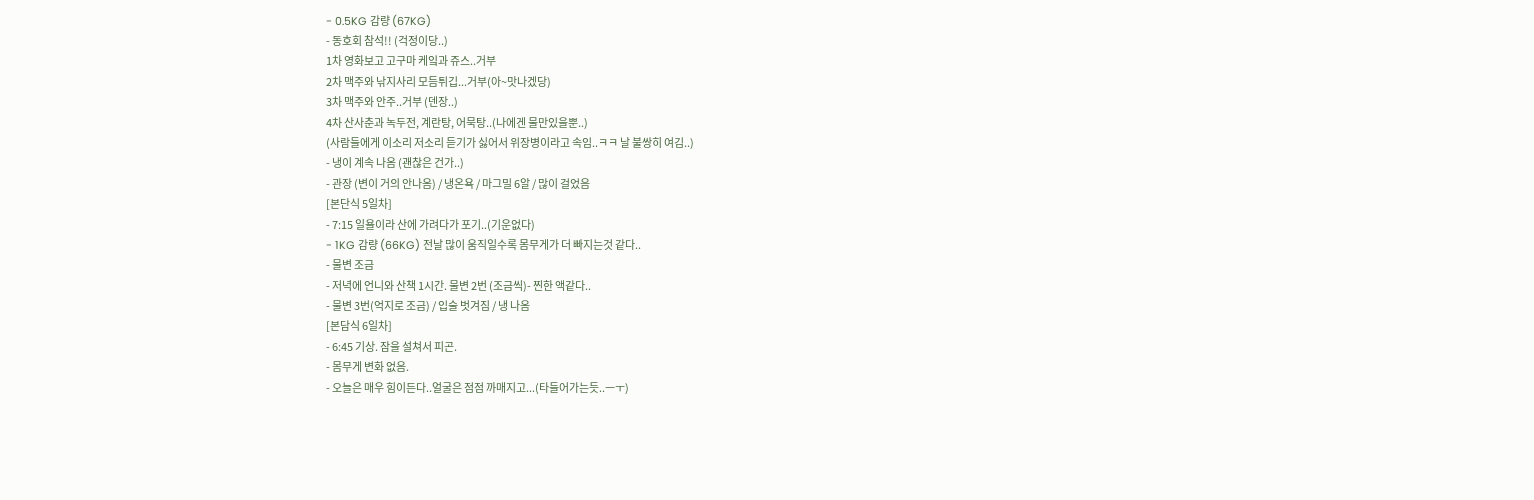- 0.5KG 감량 (67KG)
- 동호회 참석!! (걱정이당..)
1차 영화보고 고구마 케잌과 쥬스..거부
2차 맥주와 낚지사리 모듬튀깁...거부(아~맛나겠당)
3차 맥주와 안주..거부 (덴장..)
4차 산사춘과 녹두전, 계란탕, 어묵탕..(나에겐 물만있을뿐..)
(사람들에게 이소리 저소리 듣기가 싫어서 위장병이라고 속임..ㅋㅋ 날 불쌍히 여김..)
- 냉이 계속 나옴 (괜찮은 건가..)
- 관장 (변이 거의 안나옴) / 냉온욕 / 마그밀 6알 / 많이 걸었음
[본단식 5일차]
- 7:15 일욜이라 산에 가려다가 포기..(기운없다)
- 1KG 감량 (66KG) 전날 많이 움직일수록 몸무게가 더 빠지는것 같다..
- 물변 조금
- 저녁에 언니와 산책 1시간. 물변 2번 (조금씩)- 찐한 액같다..
- 물변 3번(억지로 조금) / 입술 벗겨짐 / 냉 나옴
[본담식 6일차]
- 6:45 기상. 잠을 설쳐서 피곤.
- 몸무게 변화 없음.
- 오늘은 매우 힘이든다..얼굴은 점점 까매지고...(타들어가는듯..ㅡㅜ)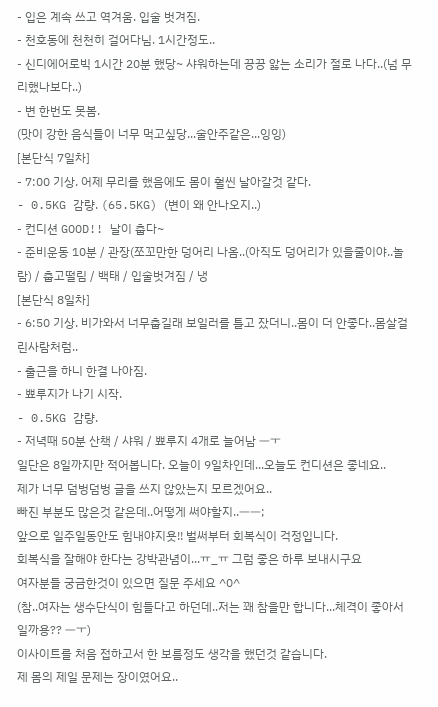- 입은 계속 쓰고 역겨움. 입술 벗겨짐.
- 천호동에 천천히 걸어다님. 1시간정도..
- 신디에어로빅 1시간 20분 했당~ 샤워하는데 끙끙 앓는 소리가 절로 나다..(넘 무리했나보다..)
- 변 한번도 못봄.
(맛이 강한 음식들이 너무 먹고싶당...술안주같은...잉잉)
[본단식 7일차]
- 7:00 기상. 어제 무리를 했음에도 몸이 훨씬 날아갈것 같다.
- 0.5KG 감량. (65.5KG) (변이 왜 안나오지..)
- 컨디션 GOOD!! 날이 춥다~
- 준비운동 10분 / 관장(쪼꼬만한 덩어리 나옴..(아직도 덩어리가 있을줄이야..놀람) / 춥고떨림 / 백태 / 입술벗겨짐 / 냉
[본단식 8일차]
- 6:50 기상. 비가와서 너무춥길래 보일러를 틀고 잤더니..몸이 더 안좋다..몸살걸린사람처럼..
- 출근을 하니 한결 나아짐.
- 뾰루지가 나기 시작.
- 0.5KG 감량.
- 저녁때 50분 산책 / 샤워 / 뾰루지 4개로 늘어남 ㅡㅜ
일단은 8일까지만 적어봅니다. 오늘이 9일차인데...오늘도 컨디션은 좋네요..
제가 너무 덤벙덤벙 글을 쓰지 않았는지 모르겠어요..
빠진 부분도 많은것 같은데..어떻게 써야할지..ㅡㅡ;
앞으로 일주일동안도 힘내야지욧!! 벌써부터 회복식이 걱정입니다.
회복식을 잘해야 한다는 강박관념이...ㅠ_ㅠ 그럼 좋은 하루 보내시구요
여자분들 궁금한것이 있으면 질문 주세요 ^0^
(참..여자는 생수단식이 힘들다고 하던데..저는 꽤 참을만 합니다...체격이 좋아서일까용?? ㅡㅜ)
이사이트를 처음 접하고서 한 보름정도 생각을 했던것 같습니다.
제 몸의 제일 문제는 장이였어요..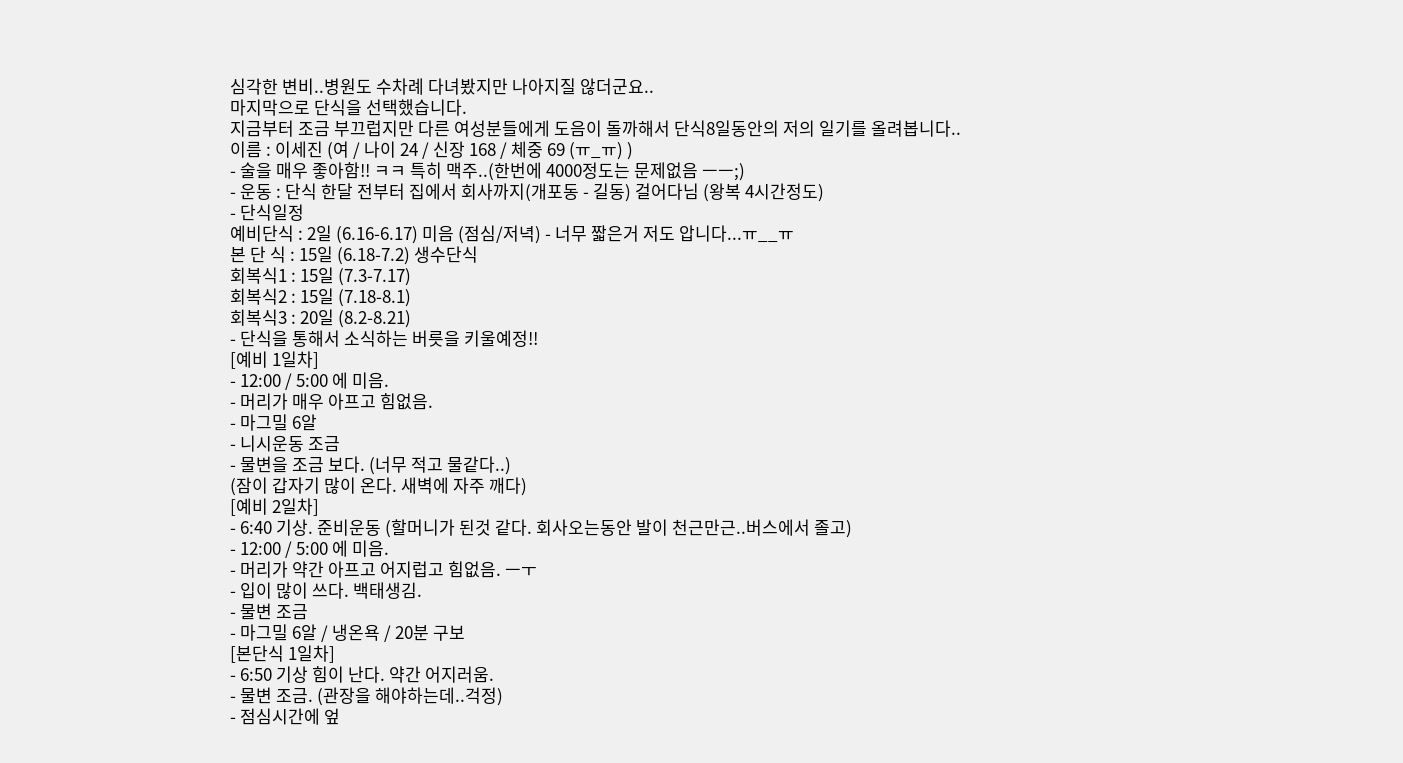심각한 변비..병원도 수차례 다녀봤지만 나아지질 않더군요..
마지막으로 단식을 선택했습니다.
지금부터 조금 부끄럽지만 다른 여성분들에게 도음이 돌까해서 단식8일동안의 저의 일기를 올려봅니다..
이름 : 이세진 (여 / 나이 24 / 신장 168 / 체중 69 (ㅠ_ㅠ) )
- 술을 매우 좋아함!! ㅋㅋ 특히 맥주..(한번에 4000정도는 문제없음 ㅡㅡ;)
- 운동 : 단식 한달 전부터 집에서 회사까지(개포동 - 길동) 걸어다님 (왕복 4시간정도)
- 단식일정
예비단식 : 2일 (6.16-6.17) 미음 (점심/저녁) - 너무 짧은거 저도 압니다...ㅠ__ㅠ
본 단 식 : 15일 (6.18-7.2) 생수단식
회복식1 : 15일 (7.3-7.17)
회복식2 : 15일 (7.18-8.1)
회복식3 : 20일 (8.2-8.21)
- 단식을 통해서 소식하는 버릇을 키울예정!!
[예비 1일차]
- 12:00 / 5:00 에 미음.
- 머리가 매우 아프고 힘없음.
- 마그밀 6알
- 니시운동 조금
- 물변을 조금 보다. (너무 적고 물같다..)
(잠이 갑자기 많이 온다. 새벽에 자주 깨다)
[예비 2일차]
- 6:40 기상. 준비운동 (할머니가 된것 같다. 회사오는동안 발이 천근만근..버스에서 졸고)
- 12:00 / 5:00 에 미음.
- 머리가 약간 아프고 어지럽고 힘없음. ㅡㅜ
- 입이 많이 쓰다. 백태생김.
- 물변 조금
- 마그밀 6알 / 냉온욕 / 20분 구보
[본단식 1일차]
- 6:50 기상 힘이 난다. 약간 어지러움.
- 물변 조금. (관장을 해야하는데..걱정)
- 점심시간에 엎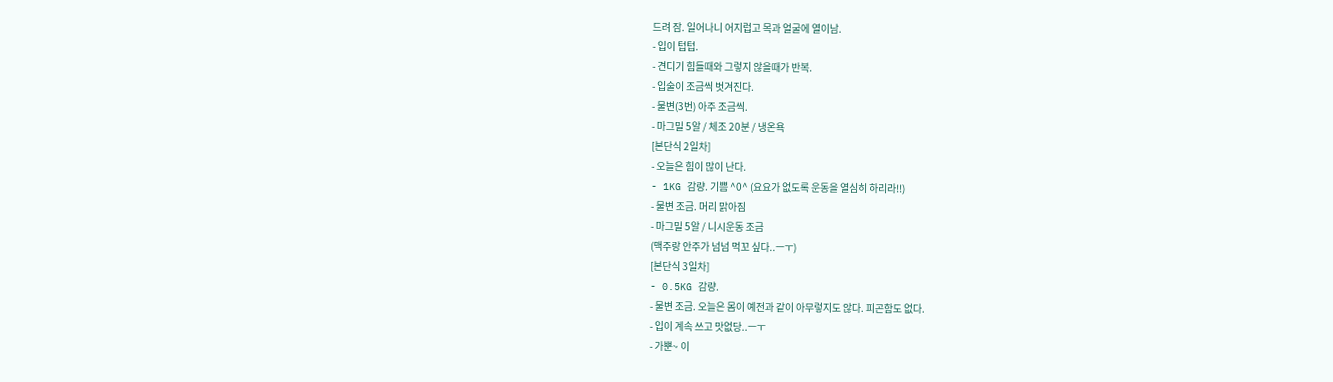드려 잠. 일어나니 어지럽고 목과 얼굴에 열이남.
- 입이 텁텁.
- 견디기 힘들때와 그렇지 않을때가 반복.
- 입술이 조금씩 벗겨진다.
- 물변(3번) 아주 조금씩.
- 마그밀 5알 / 체조 20분 / 냉온욕
[본단식 2일차]
- 오늘은 힘이 많이 난다.
- 1KG 감량. 기쁨 ^0^ (요요가 없도록 운동을 열심히 하리라!!)
- 물변 조금. 머리 맑아짐
- 마그밀 5알 / 니시운동 조금
(맥주랑 안주가 넘넘 먹꼬 싶다..ㅡㅜ)
[본단식 3일차]
- 0.5KG 감량.
- 물변 조금. 오늘은 몸이 예전과 같이 아무렇지도 않다. 피곤함도 없다.
- 입이 계속 쓰고 맛없당..ㅡㅜ
- 가뿐~ 이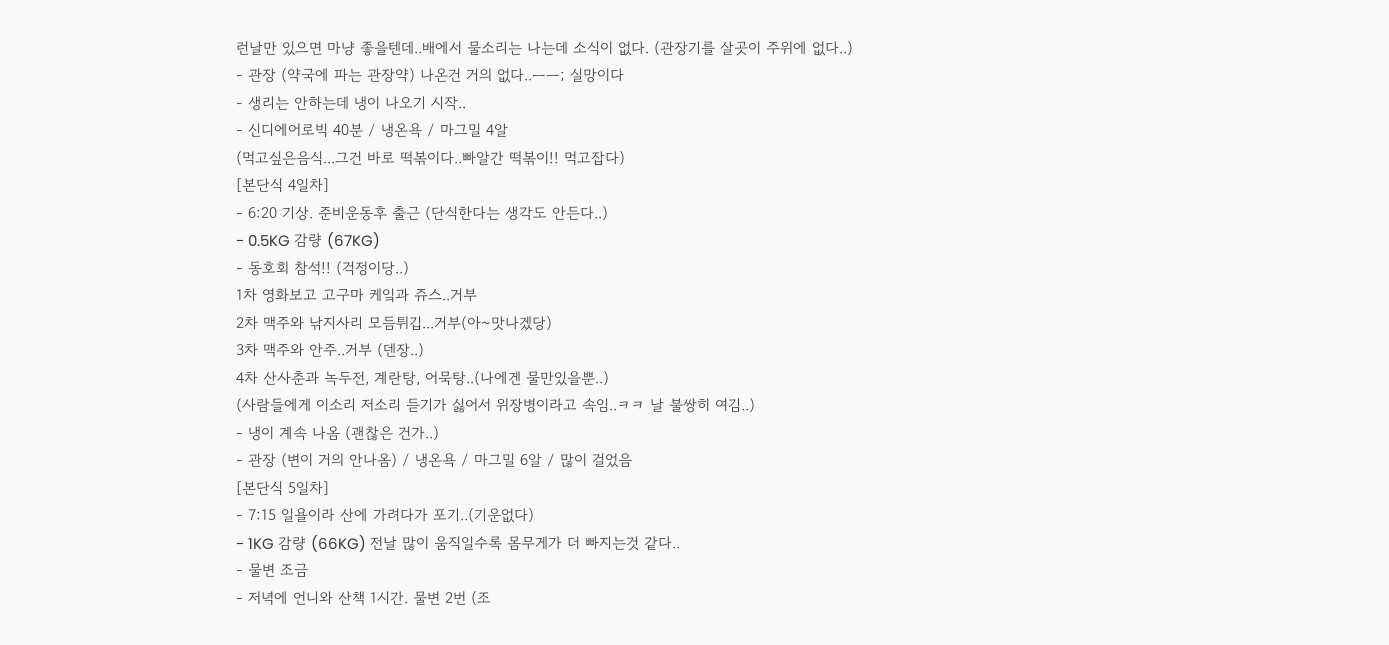런날만 있으면 마냥 좋을텐데..배에서 물소리는 나는데 소식이 없다. (관장기를 살곳이 주위에 없다..)
- 관장 (약국에 파는 관장약) 나온건 거의 없다..ㅡㅡ; 실망이다
- 생리는 안하는데 냉이 나오기 시작..
- 신디에어로빅 40분 / 냉온욕 / 마그밀 4알
(먹고싶은음식...그건 바로 떡볶이다..빠알간 떡볶이!! 먹고잡다)
[본단식 4일차]
- 6:20 기상. 준비운동후 출근 (단식한다는 생각도 안든다..)
- 0.5KG 감량 (67KG)
- 동호회 참석!! (걱정이당..)
1차 영화보고 고구마 케잌과 쥬스..거부
2차 맥주와 낚지사리 모듬튀깁...거부(아~맛나겠당)
3차 맥주와 안주..거부 (덴장..)
4차 산사춘과 녹두전, 계란탕, 어묵탕..(나에겐 물만있을뿐..)
(사람들에게 이소리 저소리 듣기가 싫어서 위장병이라고 속임..ㅋㅋ 날 불쌍히 여김..)
- 냉이 계속 나옴 (괜찮은 건가..)
- 관장 (변이 거의 안나옴) / 냉온욕 / 마그밀 6알 / 많이 걸었음
[본단식 5일차]
- 7:15 일욜이라 산에 가려다가 포기..(기운없다)
- 1KG 감량 (66KG) 전날 많이 움직일수록 몸무게가 더 빠지는것 같다..
- 물변 조금
- 저녁에 언니와 산책 1시간. 물변 2번 (조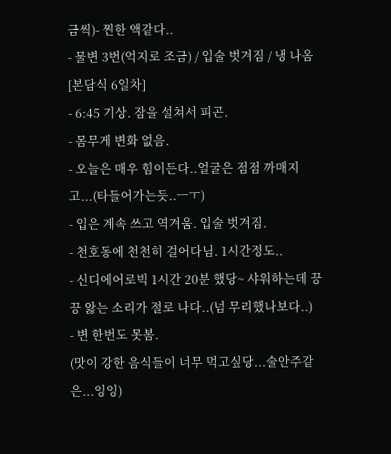금씩)- 찐한 액같다..
- 물변 3번(억지로 조금) / 입술 벗겨짐 / 냉 나옴
[본담식 6일차]
- 6:45 기상. 잠을 설쳐서 피곤.
- 몸무게 변화 없음.
- 오늘은 매우 힘이든다..얼굴은 점점 까매지고...(타들어가는듯..ㅡㅜ)
- 입은 계속 쓰고 역겨움. 입술 벗겨짐.
- 천호동에 천천히 걸어다님. 1시간정도..
- 신디에어로빅 1시간 20분 했당~ 샤워하는데 끙끙 앓는 소리가 절로 나다..(넘 무리했나보다..)
- 변 한번도 못봄.
(맛이 강한 음식들이 너무 먹고싶당...술안주같은...잉잉)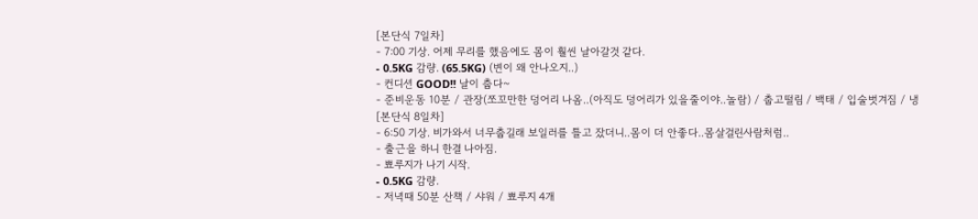[본단식 7일차]
- 7:00 기상. 어제 무리를 했음에도 몸이 훨씬 날아갈것 같다.
- 0.5KG 감량. (65.5KG) (변이 왜 안나오지..)
- 컨디션 GOOD!! 날이 춥다~
- 준비운동 10분 / 관장(쪼꼬만한 덩어리 나옴..(아직도 덩어리가 있을줄이야..놀람) / 춥고떨림 / 백태 / 입술벗겨짐 / 냉
[본단식 8일차]
- 6:50 기상. 비가와서 너무춥길래 보일러를 틀고 잤더니..몸이 더 안좋다..몸살걸린사람처럼..
- 출근을 하니 한결 나아짐.
- 뾰루지가 나기 시작.
- 0.5KG 감량.
- 저녁때 50분 산책 / 샤워 / 뾰루지 4개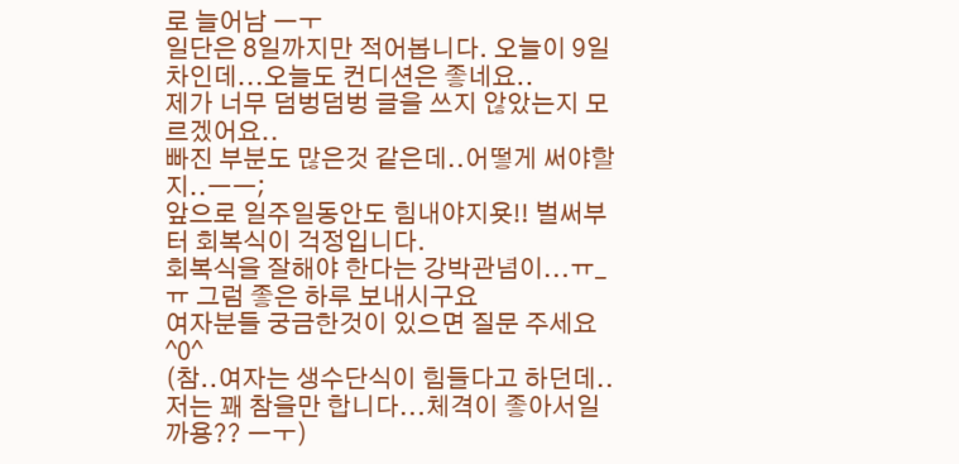로 늘어남 ㅡㅜ
일단은 8일까지만 적어봅니다. 오늘이 9일차인데...오늘도 컨디션은 좋네요..
제가 너무 덤벙덤벙 글을 쓰지 않았는지 모르겠어요..
빠진 부분도 많은것 같은데..어떻게 써야할지..ㅡㅡ;
앞으로 일주일동안도 힘내야지욧!! 벌써부터 회복식이 걱정입니다.
회복식을 잘해야 한다는 강박관념이...ㅠ_ㅠ 그럼 좋은 하루 보내시구요
여자분들 궁금한것이 있으면 질문 주세요 ^0^
(참..여자는 생수단식이 힘들다고 하던데..저는 꽤 참을만 합니다...체격이 좋아서일까용?? ㅡㅜ)